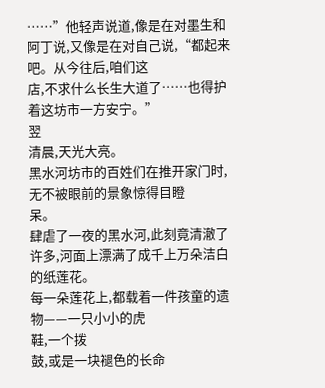……”他轻声说道,像是在对墨生和阿丁说,又像是在对自己说,“都起来吧。从今往后,咱们这
店,不求什么长生大道了……也得护着这坊市一方安宁。”
翌
清晨,天光大亮。
黑水河坊市的百姓们在推开家门时,无不被眼前的景象惊得目瞪
呆。
肆虐了一夜的黑水河,此刻竟清澈了许多,河面上漂满了成千上万朵洁白的纸莲花。
每一朵莲花上,都载着一件孩童的遗物——一只小小的虎
鞋,一个拨
鼓,或是一块褪色的长命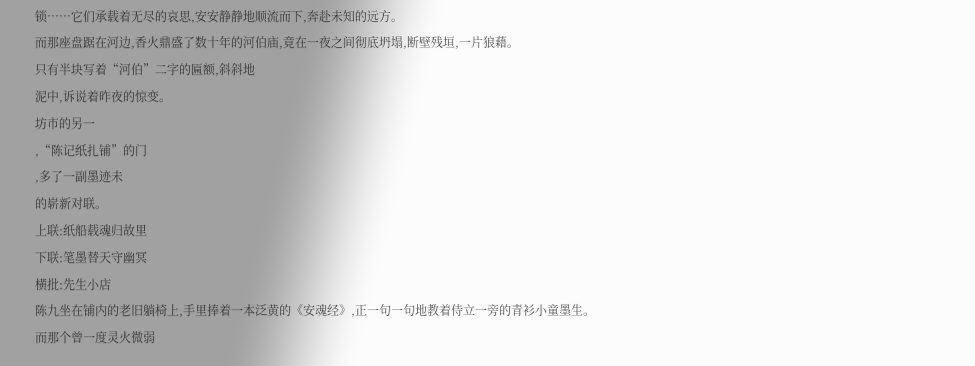锁……它们承载着无尽的哀思,安安静静地顺流而下,奔赴未知的远方。
而那座盘踞在河边,香火鼎盛了数十年的河伯庙,竟在一夜之间彻底坍塌,断壁残垣,一片狼藉。
只有半块写着“河伯”二字的匾额,斜斜地
泥中,诉说着昨夜的惊变。
坊市的另一
,“陈记纸扎铺”的门
,多了一副墨迹未
的崭新对联。
上联:纸船载魂归故里
下联:笔墨替天守幽冥
横批:先生小店
陈九坐在铺内的老旧躺椅上,手里捧着一本泛黄的《安魂经》,正一句一句地教着侍立一旁的青衫小童墨生。
而那个曾一度灵火微弱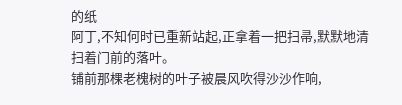的纸
阿丁,不知何时已重新站起,正拿着一把扫帚,默默地清扫着门前的落叶。
铺前那棵老槐树的叶子被晨风吹得沙沙作响,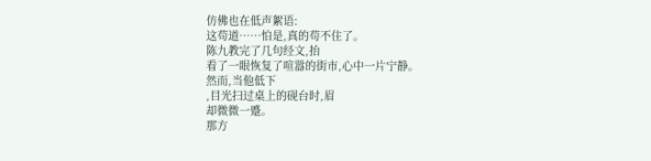仿佛也在低声絮语:
这苟道……怕是,真的苟不住了。
陈九教完了几句经文,抬
看了一眼恢复了喧嚣的街市,心中一片宁静。
然而,当他低下
,目光扫过桌上的砚台时,眉
却微微一蹙。
那方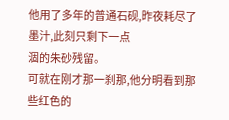他用了多年的普通石砚,昨夜耗尽了墨汁,此刻只剩下一点
涸的朱砂残留。
可就在刚才那一刹那,他分明看到那些红色的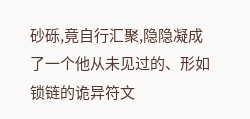砂砾,竟自行汇聚,隐隐凝成了一个他从未见过的、形如锁链的诡异符文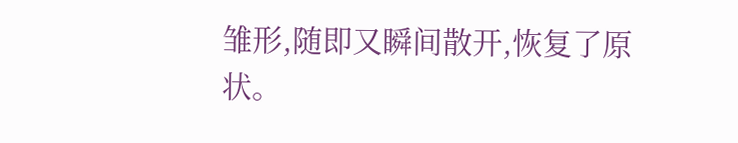雏形,随即又瞬间散开,恢复了原状。